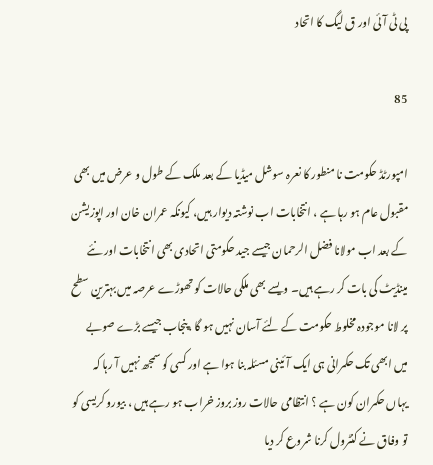پی ٹی آئی اور ق لیگ کا اتحاد

85

امپورٹڈ حکومت نا منطور کا نعرہ سوشل میڈیا کے بعد ملک کے طول و عرض میں بھی مقبول عام ہو رہا ہے ، انتخابات اب نوشتہ دیوار ہیں، کیونکہ عمران خان اور اپوزیشن کے بعد اب مولانا فضل الرحمان جیسے جید حکومتی اتحادی بھی انتخابات اور نئے مینڈیٹ کی بات کر رہے ہیں۔ ویسے بھی ملکی حالات کو تھوڑے عرصہ میں بہترین سطح پر لانا موجودہ مخلوط حکومت کے لئے آسان نہیں ہو گا ،پنجاب جیسے بڑے صوبے میں ابھی تک حکمرانی ہی ایک آئینی مسئلہ بنا ہوا ہے اور کسی کو سمجھ نہیں آ رہا کہ یہاں حکمران کون ہے ؟ انتظامی حالات روز بروز خراب ہو رہے ہیں ، بیورو کریسی کو تو وفاق نے کنٹرول کرنا شروع کر دیا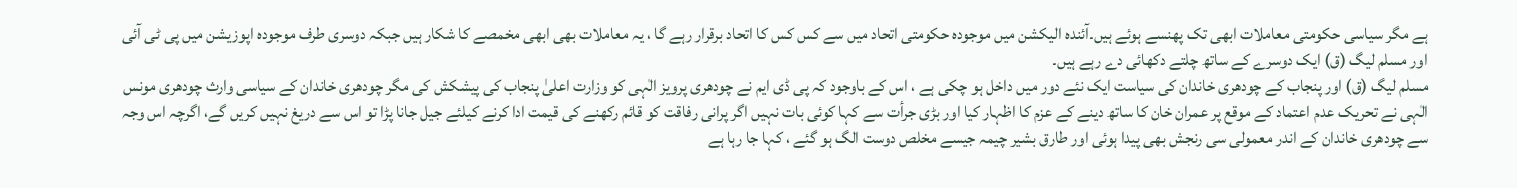ہے مگر سیاسی حکومتی معاملات ابھی تک پھنسے ہوئے ہیں۔آئندہ الیکشن میں موجودہ حکومتی اتحاد میں سے کس کس کا اتحاد برقرار رہے گا ، یہ معاملات بھی ابھی مخمصے کا شکار ہیں جبکہ دوسری طرف موجودہ اپوزیشن میں پی ٹی آئی اور مسلم لیگ (ق) ایک دوسرے کے ساتھ چلتے دکھائی دے رہے ہیں۔
مسلم لیگ (ق) اور پنجاب کے چودھری خاندان کی سیاست ایک نئے دور میں داخل ہو چکی ہے ، اس کے باوجود کہ پی ڈی ایم نے چودھری پرویز الٰہی کو وزارت اعلیٰ پنجاب کی پیشکش کی مگر چودھری خاندان کے سیاسی وارث چودھری مونس الٰہی نے تحریک عدم اعتماد کے موقع پر عمران خان کا ساتھ دینے کے عزم کا اظہار کیا اور بڑی جرأت سے کہا کوئی بات نہیں اگر پرانی رفاقت کو قائم رکھنے کی قیمت ادا کرنے کیلئے جیل جانا پڑا تو اس سے دریغ نہیں کریں گے، اگرچہ اس وجہ سے چودھری خاندان کے اندر معمولی سی رنجش بھی پیدا ہوئی اور طارق بشیر چیمہ جیسے مخلص دوست الگ ہو گئے ، کہا جا رہا ہے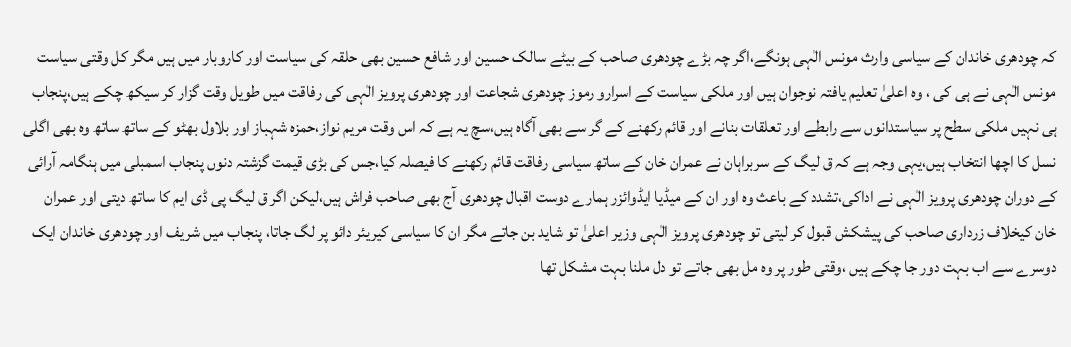کہ چودھری خاندان کے سیاسی وارث مونس الٰہی ہونگے،اگر چہ بڑے چودھری صاحب کے بیٹے سالک حسین اور شافع حسین بھی حلقہ کی سیاست اور کاروبار میں ہیں مگر کل وقتی سیاست مونس الٰہی نے ہی کی ، وہ اعلیٰ تعلیم یافتہ نوجوان ہیں اور ملکی سیاست کے اسرارو رموز چودھری شجاعت اور چودھری پرویز الٰہی کی رفاقت میں طویل وقت گزار کر سیکھ چکے ہیں،پنجاب ہی نہیں ملکی سطح پر سیاستدانوں سے رابطے اور تعلقات بنانے اور قائم رکھنے کے گر سے بھی آگاہ ہیں،سچ یہ ہے کہ اس وقت مریم نواز،حمزہ شہباز اور بلاول بھٹو کے ساتھ ساتھ وہ بھی اگلی نسل کا اچھا انتخاب ہیں،یہی وجہ ہے کہ ق لیگ کے سربراہان نے عمران خان کے ساتھ سیاسی رفاقت قائم رکھنے کا فیصلہ کیا،جس کی بڑی قیمت گزشتہ دنوں پنجاب اسمبلی میں ہنگامہ آرائی کے دوران چودھری پرویز الٰہی نے اداکی،تشدد کے باعث وہ اور ان کے میڈیا ایڈوائزر ہمارے دوست اقبال چودھری آج بھی صاحب فراش ہیں،لیکن اگر ق لیگ پی ڈی ایم کا ساتھ دیتی اور عمران خان کیخلاف زرداری صاحب کی پیشکش قبول کر لیتی تو چودھری پرویز الٰہی وزیر اعلیٰ تو شاید بن جاتے مگر ان کا سیاسی کیریئر دائو پر لگ جاتا، پنجاب میں شریف اور چودھری خاندان ایک دوسرے سے اب بہت دور جا چکے ہیں ،وقتی طور پر وہ مل بھی جاتے تو دل ملنا بہت مشکل تھا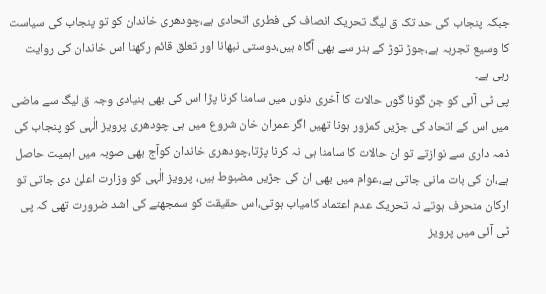جبکہ پنجاب کی حد تک ق لیگ تحریک انصاف کی فطری اتحادی ہے،چودھری خاندان کو تو پنجاب کی سیاست کا وسیع تجربہ ہے،جوڑ توڑ کے ہنر سے بھی آگاہ ہیں،دوستی نبھانا اور تعلق قائم رکھنا اس خاندان کی روایت رہی ہے۔
پی ٹی آئی کو جن گونا گوں حالات کا آخری دنوں میں سامنا کرنا پڑا اس کی بھی بنیادی وجہ ق لیگ سے ماضی میں اس کے اتحاد کی جڑیں کمزور ہونا تھیں اگر عمران خان شروع میں ہی چودھری پرویز الٰہی کو پنجاب کی ذمہ داری سے نوازتے تو ان حالات کا سامنا ہی نہ کرنا پڑتا،چودھری خاندان کوآج بھی صوبہ میں اہمیت حاصل ہے،ان کی بات مانی جاتی ہے،عوام میں بھی ان کی جڑیں مضبوط ہیں، پرویز الٰہی کو وزارت اعلیٰ دی جاتی تو ارکان منحرف ہوتے نہ تحریک عدم اعتماد کامیاب ہوتی،اس حقیقت کو سمجھنے کی اشد ضرورت تھی کہ پی ٹی آئی میں پرویز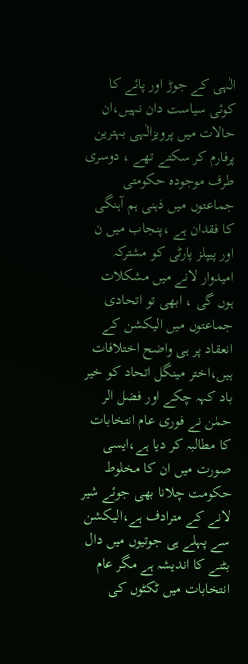الٰہی کے جوڑ اور پائے کا کوئی سیاست دان نہیں،ان حالات میں پرویزالٰہی بہترین پرفارم کر سکتے تھے ، دوسری طرف موجودہ حکومتی جماعتوں میں ذہنی ہم آہنگی کا فقدان ہے ،پنجاب میں ن اور پیپلز پارٹی کو مشترکہ امیدوار لانے میں مشکلات ہوں گی ، ابھی تو اتحادی جماعتوں میں الیکشن کے انعقاد پر ہی واضح اختلافات ہیں،اختر مینگل اتحاد کو خیر باد کہہ چکے اور فضل الر حمٰن نے فوری عام انتخابات کا مطالبہ کر دیا ہے،ایسی صورت میں ان کا مخلوط حکومت چلانا بھی جوئے شیر لانے کے مترادف ہے،الیکشن سے پہلے ہی جوتیوں میں دال بٹنے کا اندیشہ ہے مگر عام انتخابات میں ٹکٹوں کی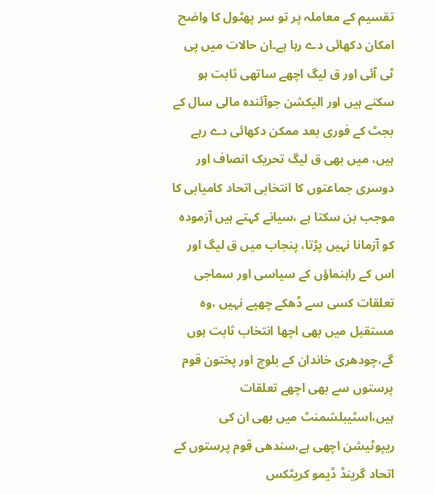تقسیم کے معاملہ پر تو سر پھٹول کا واضح امکان دکھائی دے رہا ہے۔ان حالات میں پی ٹی آئی اور ق لیگ اچھے ساتھی ثابت ہو سکتے ہیں اور الیکشن جوآئندہ مالی سال کے بجٹ کے فوری بعد ممکن دکھائی دے رہے ہیں، میں بھی ق لیگ تحریک انصاف اور دوسری جماعتوں کا انتخابی اتحاد کامیابی کا موجب بن سکتا ہے ،سیانے کہتے ہیں آزمودہ کو آزمانا نہیں پڑتا، پنجاب میں ق لیگ اور اس کے راہنماؤں کے سیاسی اور سماجی تعلقات کسی سے ڈھکے چھپے نہیں ،وہ مستقبل میں بھی اچھا انتخاب ثابت ہوں گے،چودھری خاندان کے بلوچ اور پختون قوم پرستوں سے بھی اچھے تعلقات ہیں،اسٹیبلشمنٹ میں بھی ان کی ریپوٹیشن اچھی ہے،سندھی قوم پرستوں کے اتحاد گرینڈ ڈیمو کریٹکس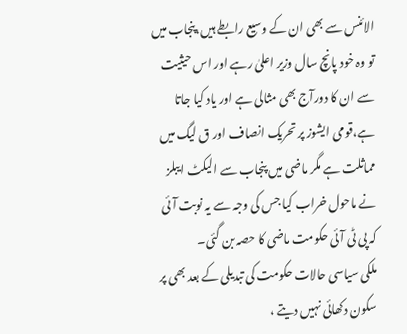الائنس سے بھی ان کے وسیع رابطے ہیں،پنجاب میں تو وہ خود پانچ سال وزیر اعلیٰ رہے اور اس حیثیت سے ان کا دورآج بھی مثالی ہے اور یاد کیا جاتا ہے،قومی ایشوز پر تحریک انصاف اور ق لیگ میں مماثلت ہے مگر ماضی میں پنجاب سے الیکٹ ایبلز نے ماحول خراب کیا جس کی وجہ سے یہ نوبت آئی کہ پی ٹی آئی حکومت ماضی کا حصہ بن گئی۔
ملکی سیاسی حالات حکومت کی تبدیلی کے بعد بھی پر سکون دکھائی نہیں دیتے ،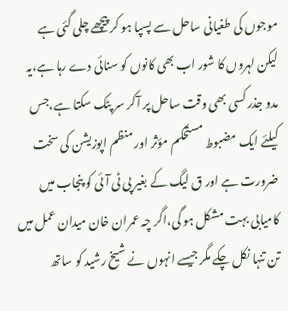موجوں کی طغیانی ساحل سے پسپا ہو کر پیچھے چلی گئی ہے لیکن لہروں کا شور اب بھی کانوں کو سنائی دے رہا ہے،یہ مدو جذر کسی بھی وقت ساحل پر آکر سر پٹک سکتا ہے،جس کیلئے ایک مضبوط مستحکم مؤثر اور منظم اپوزیشن کی سخت ضرورت ہے اور ق لیگ کے بغیر پی ٹی آئی کو پنجاب میں کامیابی بہت مشکل ہو گی،اگر چہ عمران خان میدان عمل میں تن تنہا نکل چکے مگر جیسے انہوں نے شیخ رشید کو ساتھ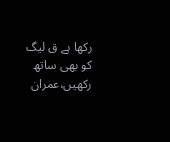رکھا ہے ق لیگ کو بھی ساتھ رکھیں،عمران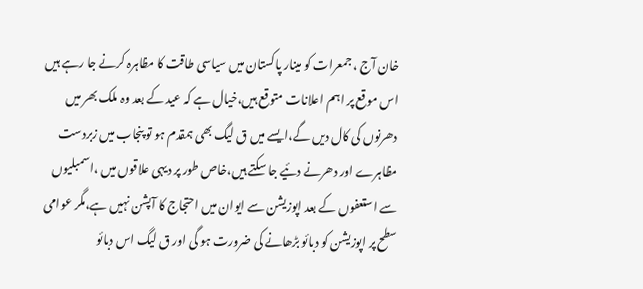خان آج ، جمعرات کو مینار پاکستان میں سیاسی طاقت کا مظاہرہ کرنے جا رہے ہیں اس موقع پر اہم اعلانات متوقع ہیں،خیال ہے کہ عید کے بعد وہ ملک بھر میں دھرنوں کی کال دیں گے،ایسے میں ق لیگ بھی ہمقدم ہو تو پنجاب میں زبردست مظاہرے اور دھرنے دئیے جا سکتے ہیں،خاص طور پر دیہی علاقوں میں ،اسمبلیوں سے استعفوں کے بعد اپوزیشن سے ایوان میں احتجاج کا آپشن نہیں ہے،مگر عوامی سطح پر اپوزیشن کو دبائو بڑھانے کی ضرورت ہو گی اور ق لیگ اس دبائو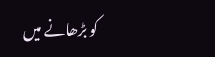کو بڑھانے میں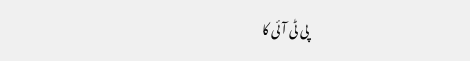پی ٹی آئی کا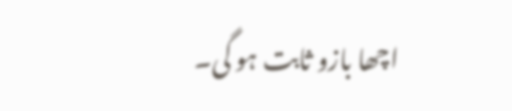اچھا بازو ثابت ہو گی۔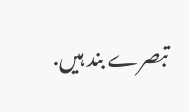تبصرے بند ہیں.